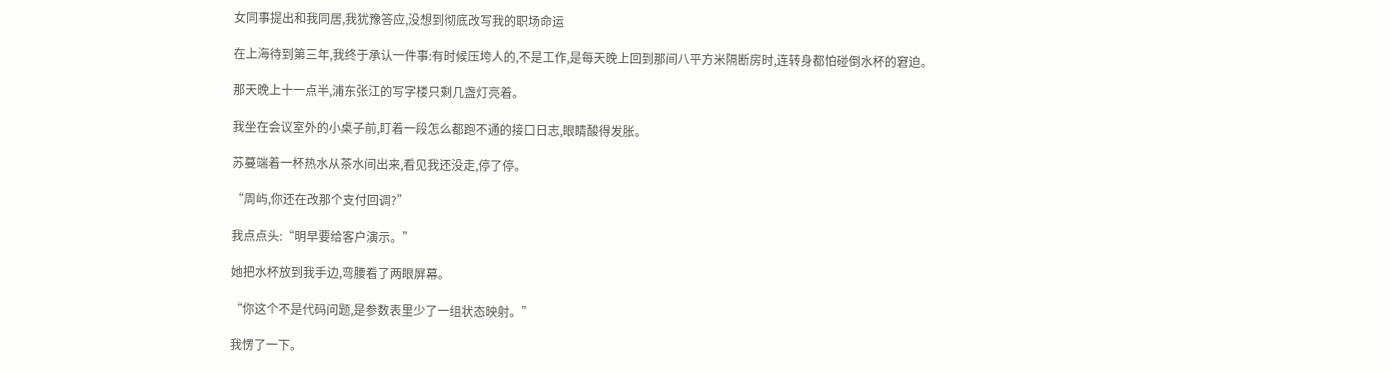女同事提出和我同居,我犹豫答应,没想到彻底改写我的职场命运

在上海待到第三年,我终于承认一件事:有时候压垮人的,不是工作,是每天晚上回到那间八平方米隔断房时,连转身都怕碰倒水杯的窘迫。

那天晚上十一点半,浦东张江的写字楼只剩几盏灯亮着。

我坐在会议室外的小桌子前,盯着一段怎么都跑不通的接口日志,眼睛酸得发胀。

苏蔓端着一杯热水从茶水间出来,看见我还没走,停了停。

“周屿,你还在改那个支付回调?”

我点点头:“明早要给客户演示。”

她把水杯放到我手边,弯腰看了两眼屏幕。

“你这个不是代码问题,是参数表里少了一组状态映射。”

我愣了一下。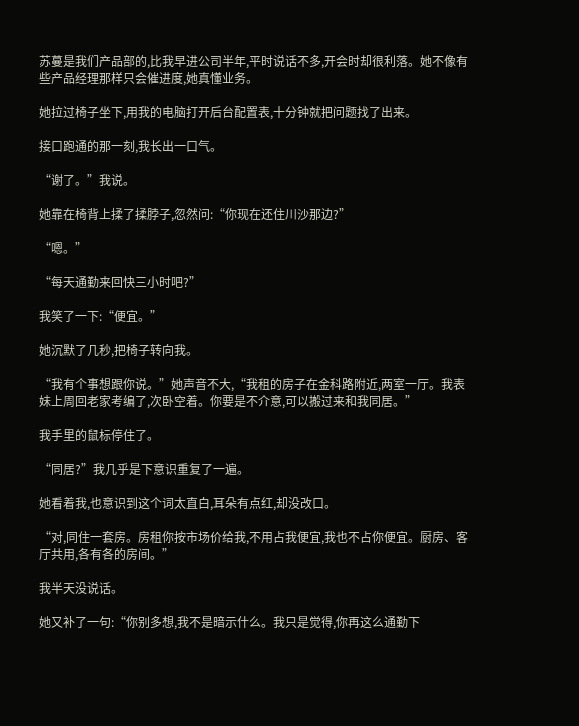苏蔓是我们产品部的,比我早进公司半年,平时说话不多,开会时却很利落。她不像有些产品经理那样只会催进度,她真懂业务。

她拉过椅子坐下,用我的电脑打开后台配置表,十分钟就把问题找了出来。

接口跑通的那一刻,我长出一口气。

“谢了。”我说。

她靠在椅背上揉了揉脖子,忽然问:“你现在还住川沙那边?”

“嗯。”

“每天通勤来回快三小时吧?”

我笑了一下:“便宜。”

她沉默了几秒,把椅子转向我。

“我有个事想跟你说。”她声音不大,“我租的房子在金科路附近,两室一厅。我表妹上周回老家考编了,次卧空着。你要是不介意,可以搬过来和我同居。”

我手里的鼠标停住了。

“同居?”我几乎是下意识重复了一遍。

她看着我,也意识到这个词太直白,耳朵有点红,却没改口。

“对,同住一套房。房租你按市场价给我,不用占我便宜,我也不占你便宜。厨房、客厅共用,各有各的房间。”

我半天没说话。

她又补了一句:“你别多想,我不是暗示什么。我只是觉得,你再这么通勤下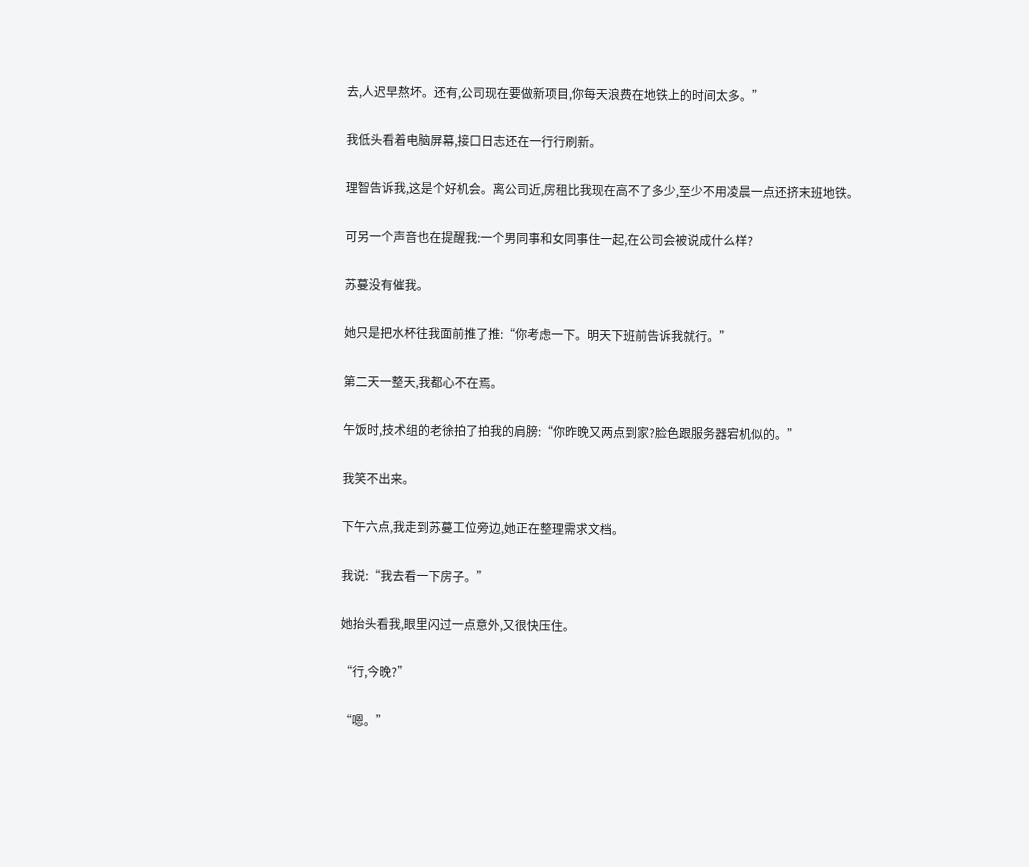去,人迟早熬坏。还有,公司现在要做新项目,你每天浪费在地铁上的时间太多。”

我低头看着电脑屏幕,接口日志还在一行行刷新。

理智告诉我,这是个好机会。离公司近,房租比我现在高不了多少,至少不用凌晨一点还挤末班地铁。

可另一个声音也在提醒我:一个男同事和女同事住一起,在公司会被说成什么样?

苏蔓没有催我。

她只是把水杯往我面前推了推:“你考虑一下。明天下班前告诉我就行。”

第二天一整天,我都心不在焉。

午饭时,技术组的老徐拍了拍我的肩膀:“你昨晚又两点到家?脸色跟服务器宕机似的。”

我笑不出来。

下午六点,我走到苏蔓工位旁边,她正在整理需求文档。

我说:“我去看一下房子。”

她抬头看我,眼里闪过一点意外,又很快压住。

“行,今晚?”

“嗯。”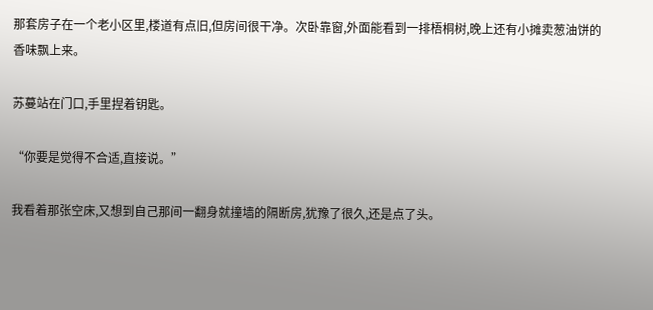那套房子在一个老小区里,楼道有点旧,但房间很干净。次卧靠窗,外面能看到一排梧桐树,晚上还有小摊卖葱油饼的香味飘上来。

苏蔓站在门口,手里捏着钥匙。

“你要是觉得不合适,直接说。”

我看着那张空床,又想到自己那间一翻身就撞墙的隔断房,犹豫了很久,还是点了头。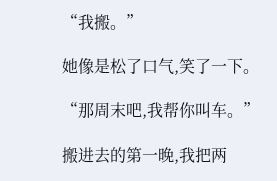“我搬。”

她像是松了口气,笑了一下。

“那周末吧,我帮你叫车。”

搬进去的第一晚,我把两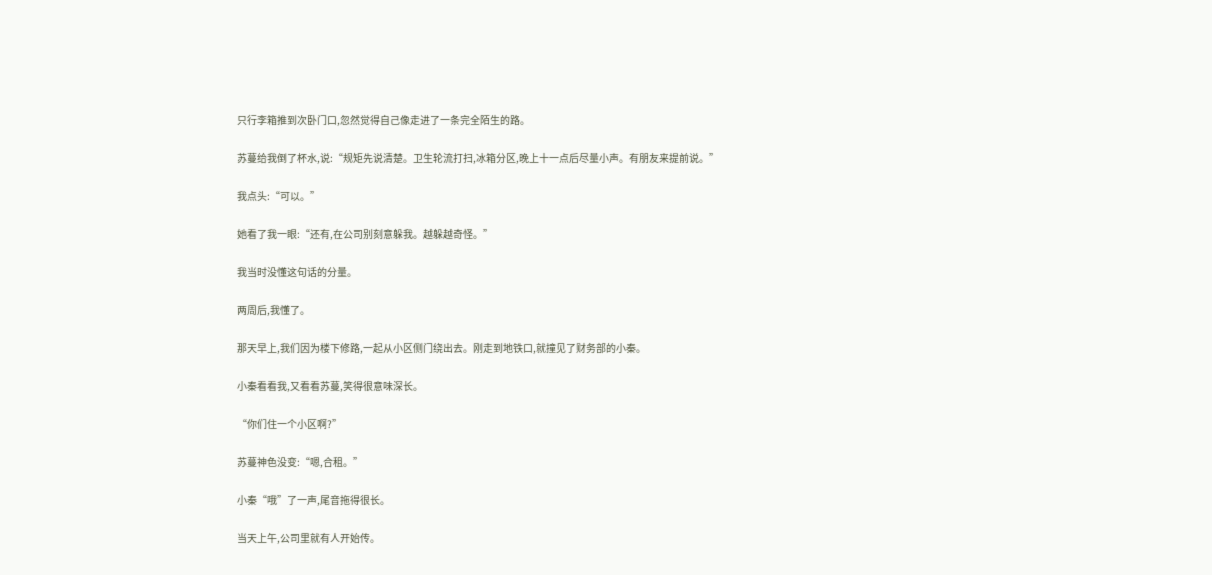只行李箱推到次卧门口,忽然觉得自己像走进了一条完全陌生的路。

苏蔓给我倒了杯水,说:“规矩先说清楚。卫生轮流打扫,冰箱分区,晚上十一点后尽量小声。有朋友来提前说。”

我点头:“可以。”

她看了我一眼:“还有,在公司别刻意躲我。越躲越奇怪。”

我当时没懂这句话的分量。

两周后,我懂了。

那天早上,我们因为楼下修路,一起从小区侧门绕出去。刚走到地铁口,就撞见了财务部的小秦。

小秦看看我,又看看苏蔓,笑得很意味深长。

“你们住一个小区啊?”

苏蔓神色没变:“嗯,合租。”

小秦“哦”了一声,尾音拖得很长。

当天上午,公司里就有人开始传。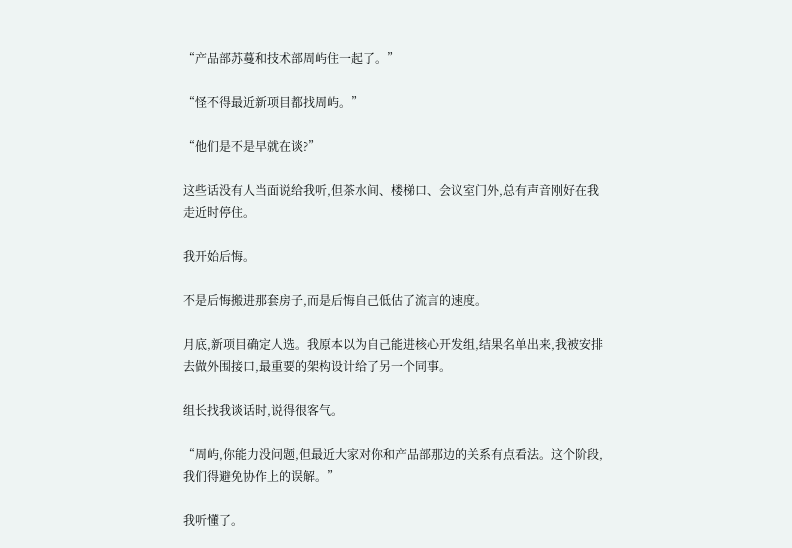“产品部苏蔓和技术部周屿住一起了。”

“怪不得最近新项目都找周屿。”

“他们是不是早就在谈?”

这些话没有人当面说给我听,但茶水间、楼梯口、会议室门外,总有声音刚好在我走近时停住。

我开始后悔。

不是后悔搬进那套房子,而是后悔自己低估了流言的速度。

月底,新项目确定人选。我原本以为自己能进核心开发组,结果名单出来,我被安排去做外围接口,最重要的架构设计给了另一个同事。

组长找我谈话时,说得很客气。

“周屿,你能力没问题,但最近大家对你和产品部那边的关系有点看法。这个阶段,我们得避免协作上的误解。”

我听懂了。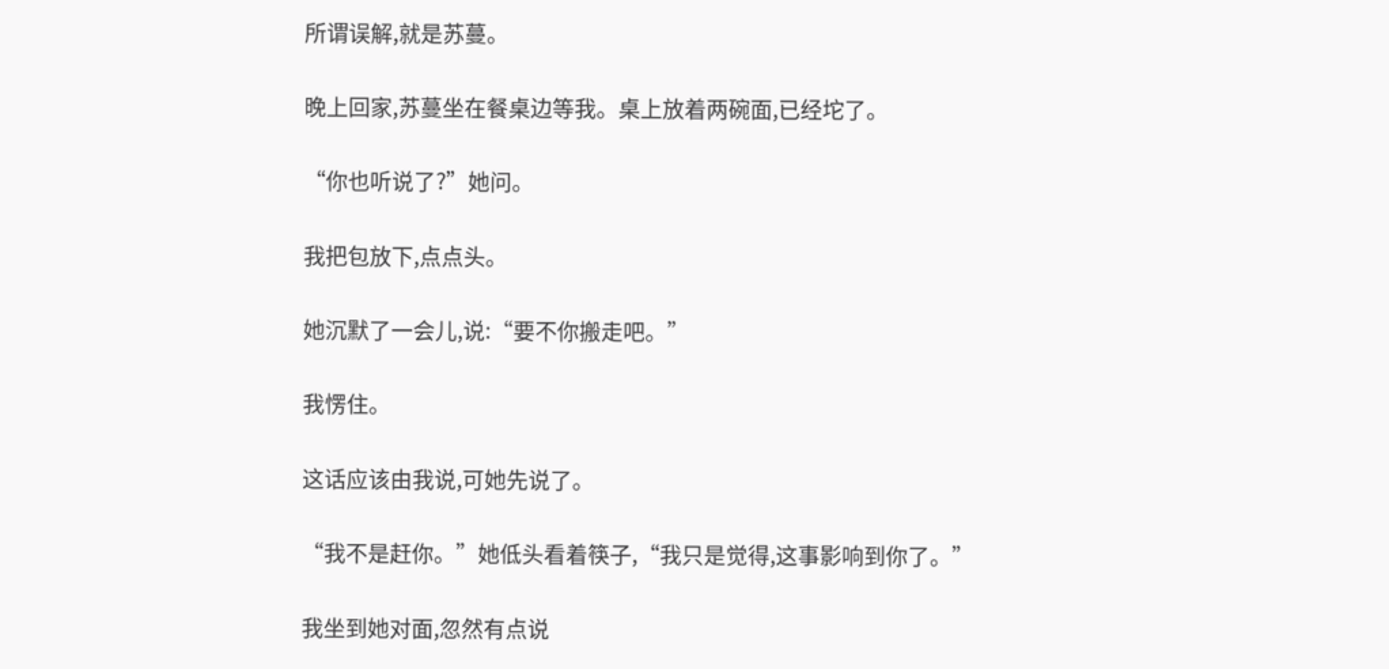所谓误解,就是苏蔓。

晚上回家,苏蔓坐在餐桌边等我。桌上放着两碗面,已经坨了。

“你也听说了?”她问。

我把包放下,点点头。

她沉默了一会儿,说:“要不你搬走吧。”

我愣住。

这话应该由我说,可她先说了。

“我不是赶你。”她低头看着筷子,“我只是觉得,这事影响到你了。”

我坐到她对面,忽然有点说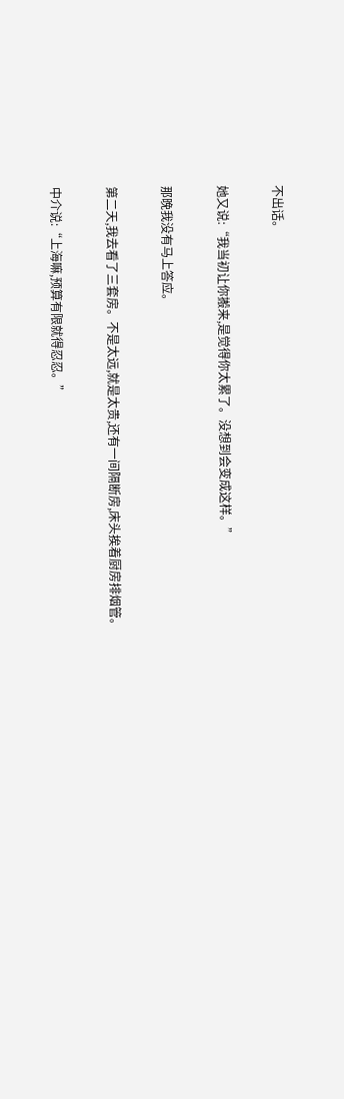不出话。

她又说:“我当初让你搬来,是觉得你太累了。没想到会变成这样。”

那晚我没有马上答应。

第二天,我去看了三套房。不是太远,就是太贵,还有一间隔断房,床头挨着厨房排烟管。

中介说:“上海嘛,预算有限就得忍忍。”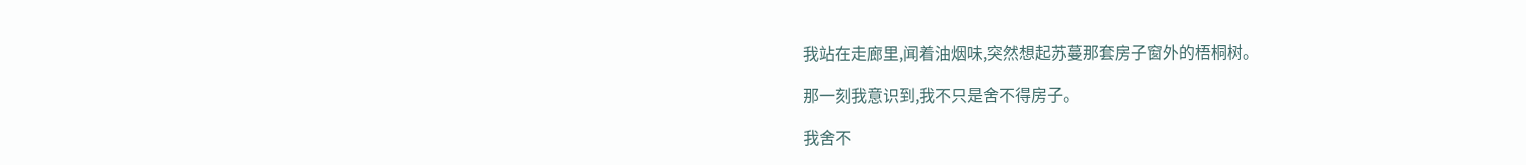我站在走廊里,闻着油烟味,突然想起苏蔓那套房子窗外的梧桐树。

那一刻我意识到,我不只是舍不得房子。

我舍不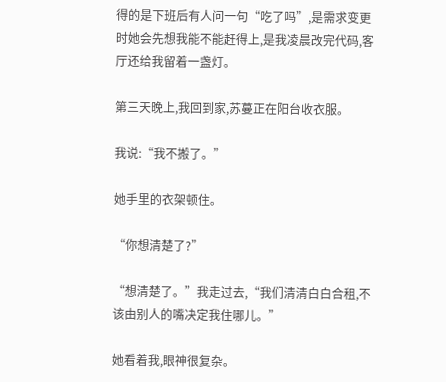得的是下班后有人问一句“吃了吗”,是需求变更时她会先想我能不能赶得上,是我凌晨改完代码,客厅还给我留着一盏灯。

第三天晚上,我回到家,苏蔓正在阳台收衣服。

我说:“我不搬了。”

她手里的衣架顿住。

“你想清楚了?”

“想清楚了。”我走过去,“我们清清白白合租,不该由别人的嘴决定我住哪儿。”

她看着我,眼神很复杂。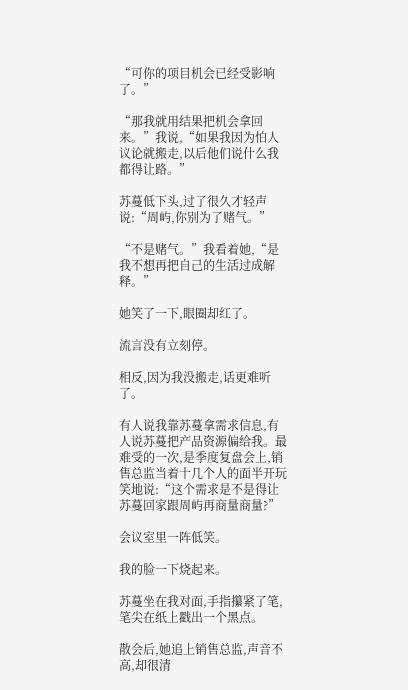“可你的项目机会已经受影响了。”

“那我就用结果把机会拿回来。”我说,“如果我因为怕人议论就搬走,以后他们说什么我都得让路。”

苏蔓低下头,过了很久才轻声说:“周屿,你别为了赌气。”

“不是赌气。”我看着她,“是我不想再把自己的生活过成解释。”

她笑了一下,眼圈却红了。

流言没有立刻停。

相反,因为我没搬走,话更难听了。

有人说我靠苏蔓拿需求信息,有人说苏蔓把产品资源偏给我。最难受的一次,是季度复盘会上,销售总监当着十几个人的面半开玩笑地说:“这个需求是不是得让苏蔓回家跟周屿再商量商量?”

会议室里一阵低笑。

我的脸一下烧起来。

苏蔓坐在我对面,手指攥紧了笔,笔尖在纸上戳出一个黑点。

散会后,她追上销售总监,声音不高,却很清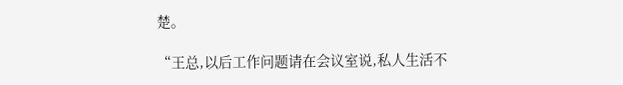楚。

“王总,以后工作问题请在会议室说,私人生活不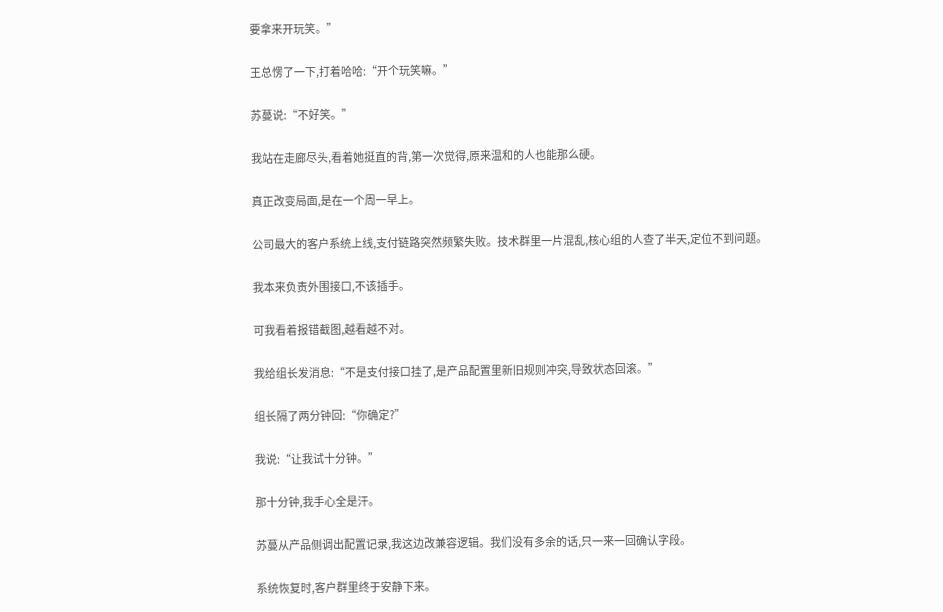要拿来开玩笑。”

王总愣了一下,打着哈哈:“开个玩笑嘛。”

苏蔓说:“不好笑。”

我站在走廊尽头,看着她挺直的背,第一次觉得,原来温和的人也能那么硬。

真正改变局面,是在一个周一早上。

公司最大的客户系统上线,支付链路突然频繁失败。技术群里一片混乱,核心组的人查了半天,定位不到问题。

我本来负责外围接口,不该插手。

可我看着报错截图,越看越不对。

我给组长发消息:“不是支付接口挂了,是产品配置里新旧规则冲突,导致状态回滚。”

组长隔了两分钟回:“你确定?”

我说:“让我试十分钟。”

那十分钟,我手心全是汗。

苏蔓从产品侧调出配置记录,我这边改兼容逻辑。我们没有多余的话,只一来一回确认字段。

系统恢复时,客户群里终于安静下来。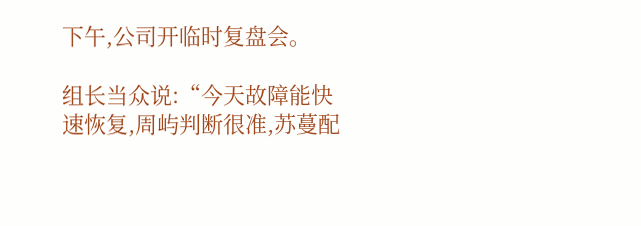下午,公司开临时复盘会。

组长当众说:“今天故障能快速恢复,周屿判断很准,苏蔓配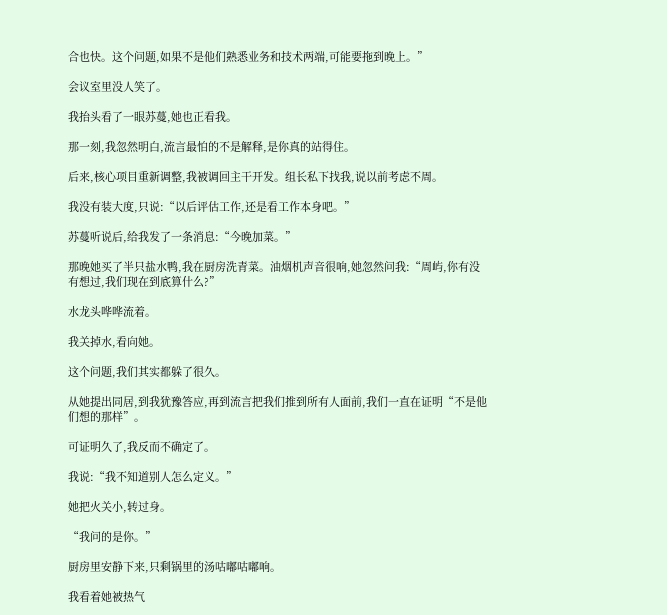合也快。这个问题,如果不是他们熟悉业务和技术两端,可能要拖到晚上。”

会议室里没人笑了。

我抬头看了一眼苏蔓,她也正看我。

那一刻,我忽然明白,流言最怕的不是解释,是你真的站得住。

后来,核心项目重新调整,我被调回主干开发。组长私下找我,说以前考虑不周。

我没有装大度,只说:“以后评估工作,还是看工作本身吧。”

苏蔓听说后,给我发了一条消息:“今晚加菜。”

那晚她买了半只盐水鸭,我在厨房洗青菜。油烟机声音很响,她忽然问我:“周屿,你有没有想过,我们现在到底算什么?”

水龙头哗哗流着。

我关掉水,看向她。

这个问题,我们其实都躲了很久。

从她提出同居,到我犹豫答应,再到流言把我们推到所有人面前,我们一直在证明“不是他们想的那样”。

可证明久了,我反而不确定了。

我说:“我不知道别人怎么定义。”

她把火关小,转过身。

“我问的是你。”

厨房里安静下来,只剩锅里的汤咕嘟咕嘟响。

我看着她被热气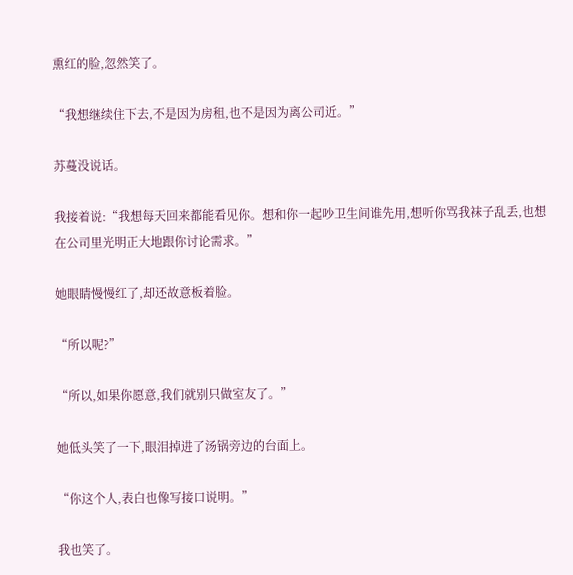熏红的脸,忽然笑了。

“我想继续住下去,不是因为房租,也不是因为离公司近。”

苏蔓没说话。

我接着说:“我想每天回来都能看见你。想和你一起吵卫生间谁先用,想听你骂我袜子乱丢,也想在公司里光明正大地跟你讨论需求。”

她眼睛慢慢红了,却还故意板着脸。

“所以呢?”

“所以,如果你愿意,我们就别只做室友了。”

她低头笑了一下,眼泪掉进了汤锅旁边的台面上。

“你这个人,表白也像写接口说明。”

我也笑了。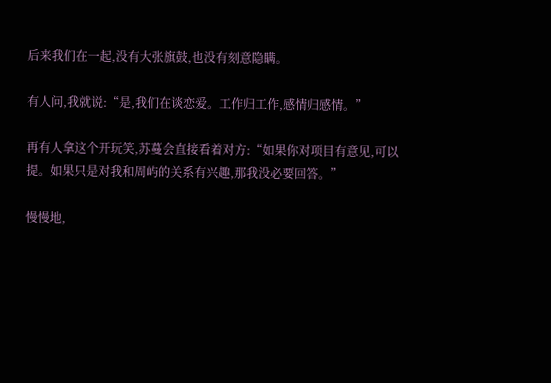后来我们在一起,没有大张旗鼓,也没有刻意隐瞒。

有人问,我就说:“是,我们在谈恋爱。工作归工作,感情归感情。”

再有人拿这个开玩笑,苏蔓会直接看着对方:“如果你对项目有意见,可以提。如果只是对我和周屿的关系有兴趣,那我没必要回答。”

慢慢地,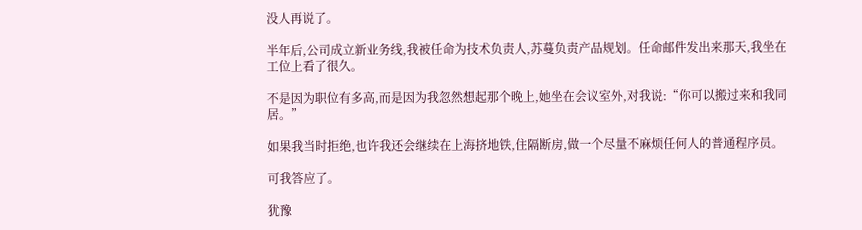没人再说了。

半年后,公司成立新业务线,我被任命为技术负责人,苏蔓负责产品规划。任命邮件发出来那天,我坐在工位上看了很久。

不是因为职位有多高,而是因为我忽然想起那个晚上,她坐在会议室外,对我说:“你可以搬过来和我同居。”

如果我当时拒绝,也许我还会继续在上海挤地铁,住隔断房,做一个尽量不麻烦任何人的普通程序员。

可我答应了。

犹豫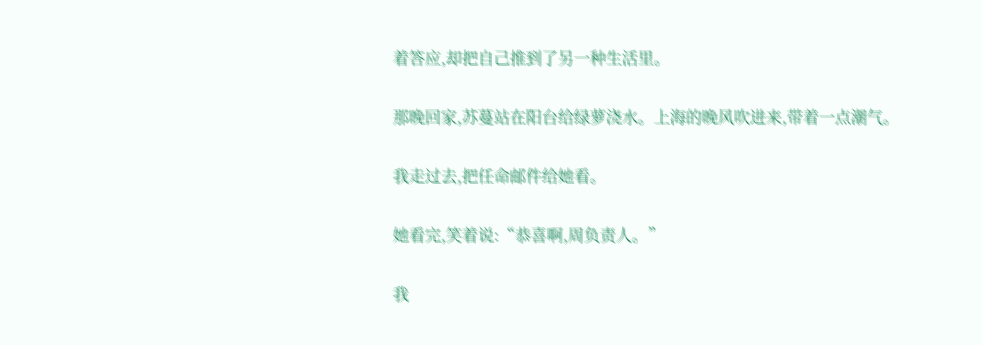着答应,却把自己推到了另一种生活里。

那晚回家,苏蔓站在阳台给绿萝浇水。上海的晚风吹进来,带着一点潮气。

我走过去,把任命邮件给她看。

她看完,笑着说:“恭喜啊,周负责人。”

我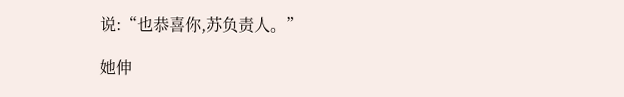说:“也恭喜你,苏负责人。”

她伸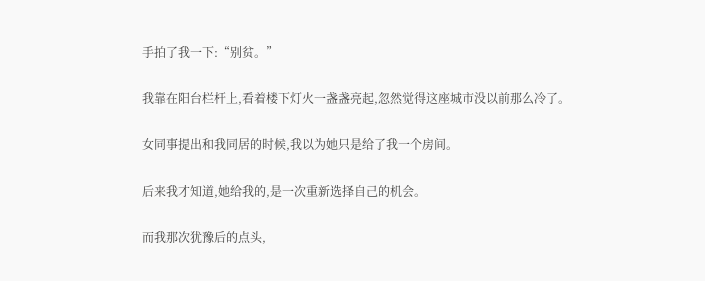手拍了我一下:“别贫。”

我靠在阳台栏杆上,看着楼下灯火一盏盏亮起,忽然觉得这座城市没以前那么冷了。

女同事提出和我同居的时候,我以为她只是给了我一个房间。

后来我才知道,她给我的,是一次重新选择自己的机会。

而我那次犹豫后的点头,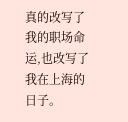真的改写了我的职场命运,也改写了我在上海的日子。